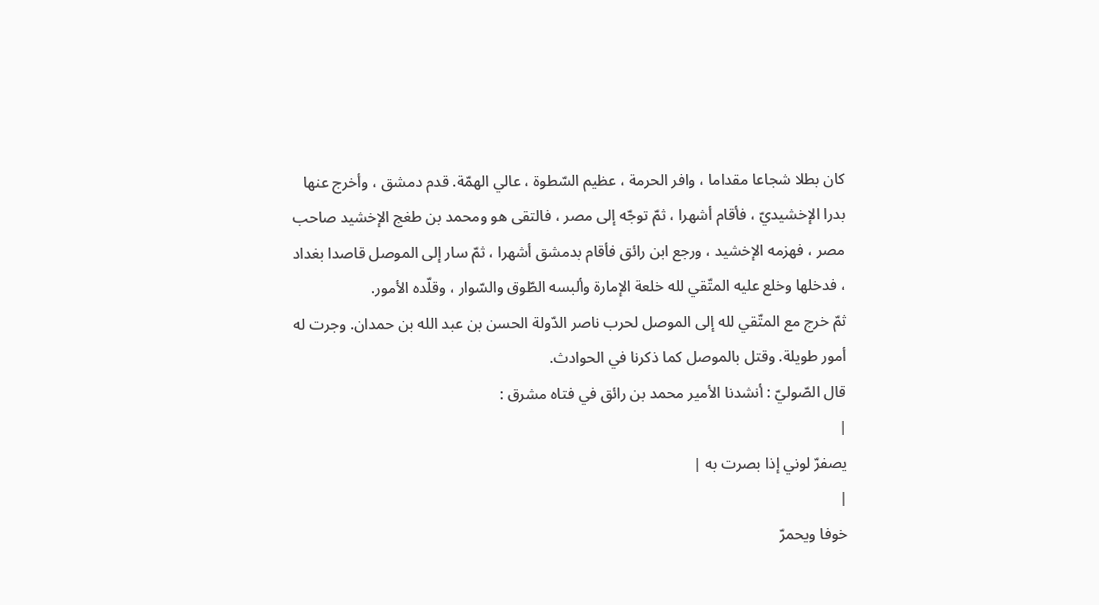كان بطلا شجاعا مقداما ، وافر الحرمة ، عظيم السّطوة ، عالي الهمّة. قدم دمشق ، وأخرج عنها بدرا الإخشيديّ ، فأقام أشهرا ، ثمّ توجّه إلى مصر ، فالتقى هو ومحمد بن طغج الإخشيد صاحب مصر ، فهزمه الإخشيد ، ورجع ابن رائق فأقام بدمشق أشهرا ، ثمّ سار إلى الموصل قاصدا بغداد ، فدخلها وخلع عليه المتّقي لله خلعة الإمارة وألبسه الطّوق والسّوار ، وقلّده الأمور.
ثمّ خرج مع المتّقي لله إلى الموصل لحرب ناصر الدّولة الحسن بن عبد الله بن حمدان. وجرت له أمور طويلة. وقتل بالموصل كما ذكرنا في الحوادث.
قال الصّوليّ : أنشدنا الأمير محمد بن رائق في فتاه مشرق :
|
يصفرّ لوني إذا بصرت به |
|
خوفا ويحمرّ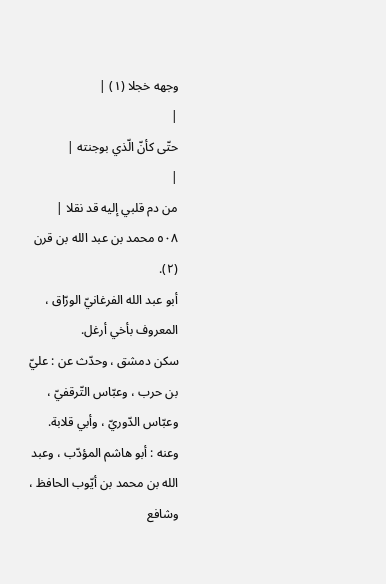وجهه خجلا (١) |
|
حتّى كأنّ الّذي بوجنته |
|
من دم قلبي إليه قد نقلا |
٥٠٨ محمد بن عبد الله بن قرن (٢).
أبو عبد الله الفرغانيّ الورّاق ، المعروف بأخي أرغل.
سكن دمشق ، وحدّث عن : عليّ بن حرب ، وعبّاس التّرقفيّ ، وعبّاس الدّوريّ ، وأبي قلابة.
وعنه : أبو هاشم المؤدّب ، وعبد الله بن محمد بن أيّوب الحافظ ، وشافع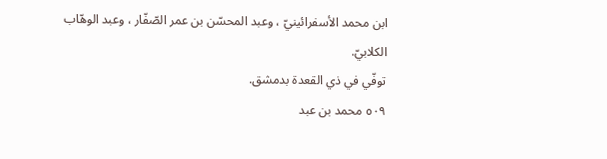ابن محمد الأسفرائينيّ ، وعبد المحسّن بن عمر الصّفّار ، وعبد الوهّاب الكلابيّ.
توفّي في ذي القعدة بدمشق.
٥٠٩ محمد بن عبد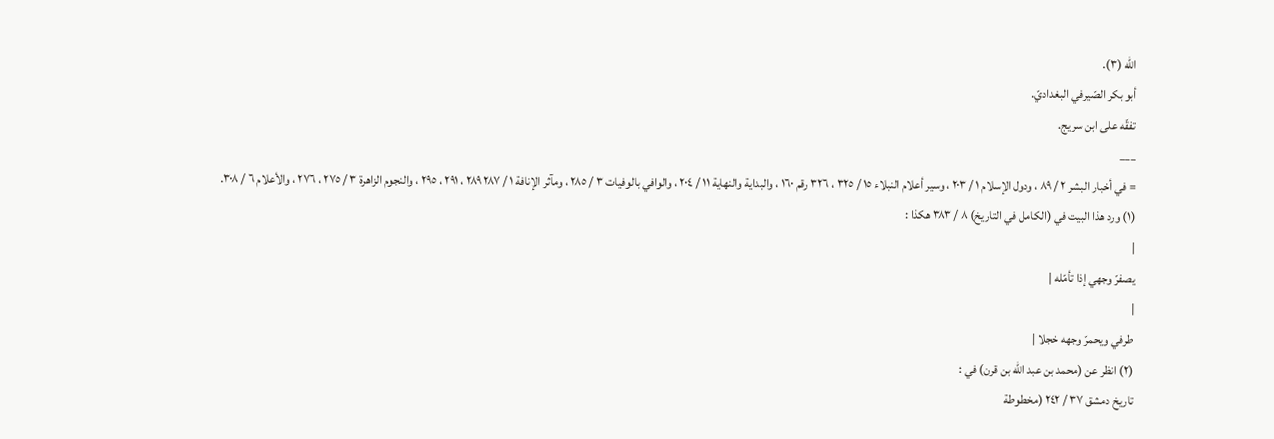الله (٣).
أبو بكر الصّيرفي البغداديّ.
تفقّه على ابن سريج.
___
= في أخبار البشر ٢ / ٨٩ ، ودول الإسلام ١ / ٢٠٣ ، وسير أعلام النبلاء ١٥ / ٣٢٥ ، ٣٢٦ رقم ١٦٠ ، والبداية والنهاية ١١ / ٢٠٤ ، والوافي بالوفيات ٣ / ٢٨٥ ، ومآثر الإنافة ١ / ٢٨٧ ٢٨٩ ، ٢٩١ ، ٢٩٥ ، والنجوم الزاهرة ٣ / ٢٧٥ ، ٢٧٦ ، والأعلام ٦ / ٣٠٨.
(١) ورد هذا البيت في (الكامل في التاريخ) ٨ / ٣٨٣ هكذا :
|
يصفرّ وجهي إذا تأمّله |
|
طرفي ويحمرّ وجهه خجلا |
(٢) انظر عن (محمد بن عبد الله بن قرن) في :
تاريخ دمشق ٣٧ / ٢٤٢ (مخطوطة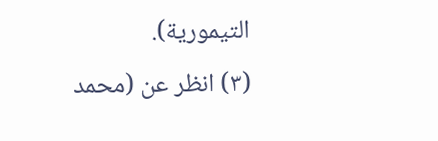التيمورية).
(٣) انظر عن (محمد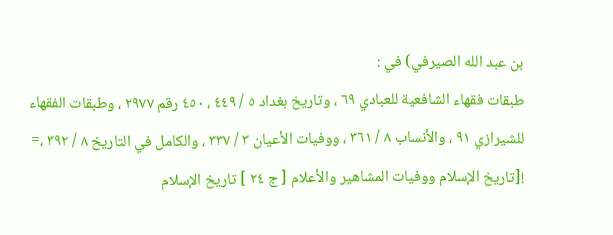بن عبد الله الصيرفي) في :
طبقات فقهاء الشافعية للعبادي ٦٩ ، وتاريخ بغداد ٥ / ٤٤٩ ، ٤٥٠ رقم ٢٩٧٧ ، وطبقات الفقهاء للشيرازي ٩١ ، والأنساب ٨ / ٣٦١ ، ووفيات الأعيان ٣ / ٣٣٧ ، والكامل في التاريخ ٨ / ٣٩٢ ،=
![تاريخ الإسلام ووفيات المشاهير والأعلام [ ج ٢٤ ] تاريخ الإسلام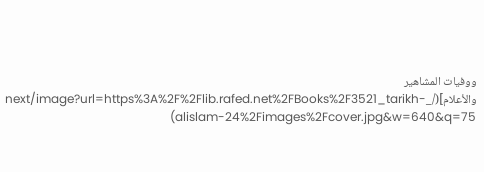ووفيات المشاهير والأعلام](/_next/image?url=https%3A%2F%2Flib.rafed.net%2FBooks%2F3521_tarikh-alislam-24%2Fimages%2Fcover.jpg&w=640&q=75)